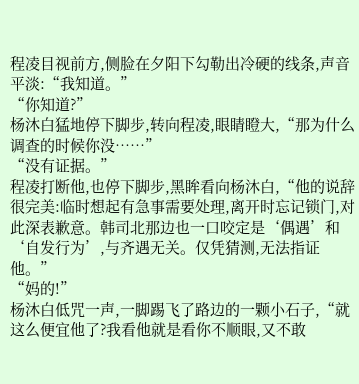程凌目视前方,侧脸在夕阳下勾勒出冷硬的线条,声音平淡:“我知道。”
“你知道?”
杨沐白猛地停下脚步,转向程凌,眼睛瞪大,“那为什么调查的时候你没……”
“没有证据。”
程凌打断他,也停下脚步,黑眸看向杨沐白,“他的说辞很完美:临时想起有急事需要处理,离开时忘记锁门,对此深表歉意。韩司北那边也一口咬定是‘偶遇’和‘自发行为’,与齐遇无关。仅凭猜测,无法指证他。”
“妈的!”
杨沐白低咒一声,一脚踢飞了路边的一颗小石子,“就这么便宜他了?我看他就是看你不顺眼,又不敢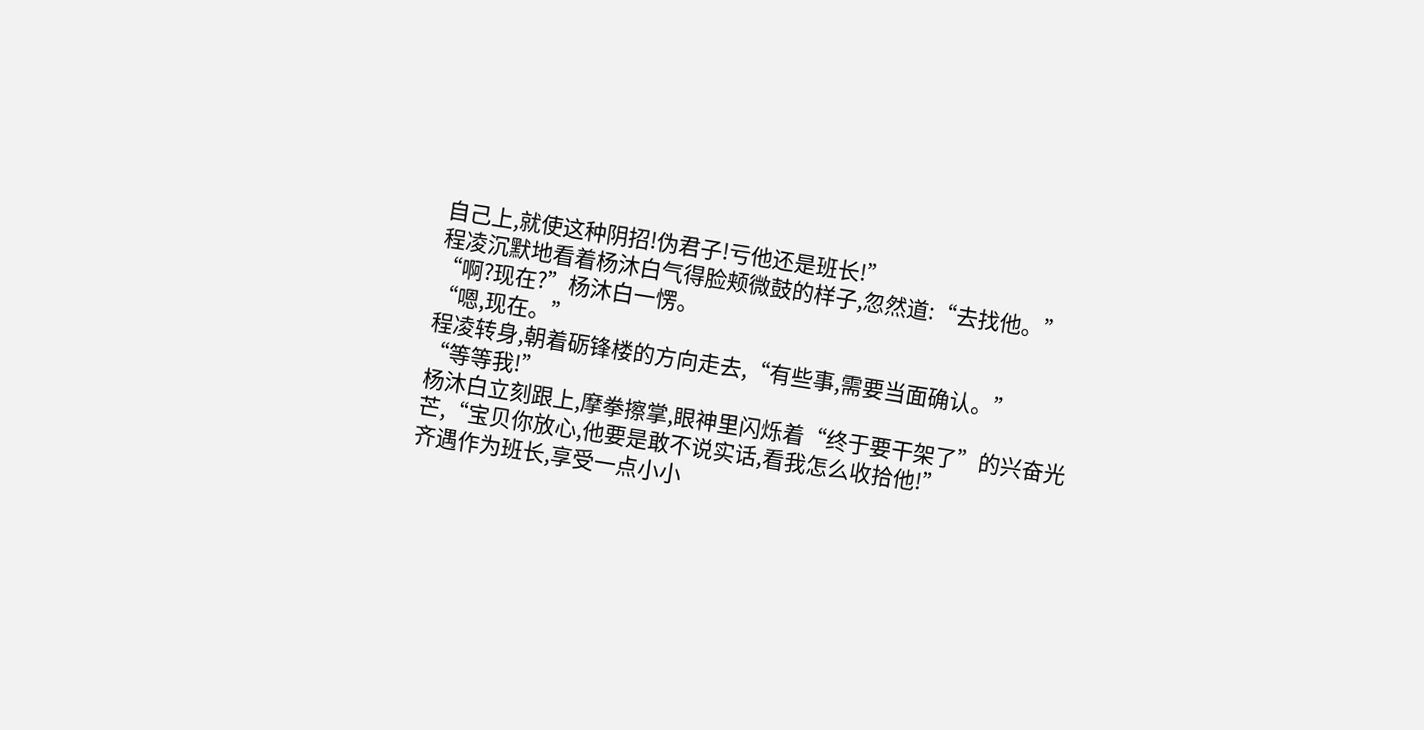自己上,就使这种阴招!伪君子!亏他还是班长!”
程凌沉默地看着杨沐白气得脸颊微鼓的样子,忽然道:“去找他。”
“啊?现在?”杨沐白一愣。
“嗯,现在。”
程凌转身,朝着砺锋楼的方向走去,“有些事,需要当面确认。”
“等等我!”
杨沐白立刻跟上,摩拳擦掌,眼神里闪烁着“终于要干架了”的兴奋光芒,“宝贝你放心,他要是敢不说实话,看我怎么收拾他!”
齐遇作为班长,享受一点小小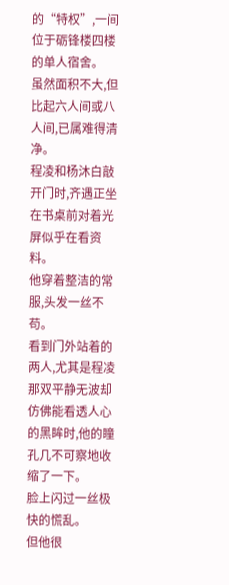的“特权”,一间位于砺锋楼四楼的单人宿舍。
虽然面积不大,但比起六人间或八人间,已属难得清净。
程凌和杨沐白敲开门时,齐遇正坐在书桌前对着光屏似乎在看资料。
他穿着整洁的常服,头发一丝不苟。
看到门外站着的两人,尤其是程凌那双平静无波却仿佛能看透人心的黑眸时,他的瞳孔几不可察地收缩了一下。
脸上闪过一丝极快的慌乱。
但他很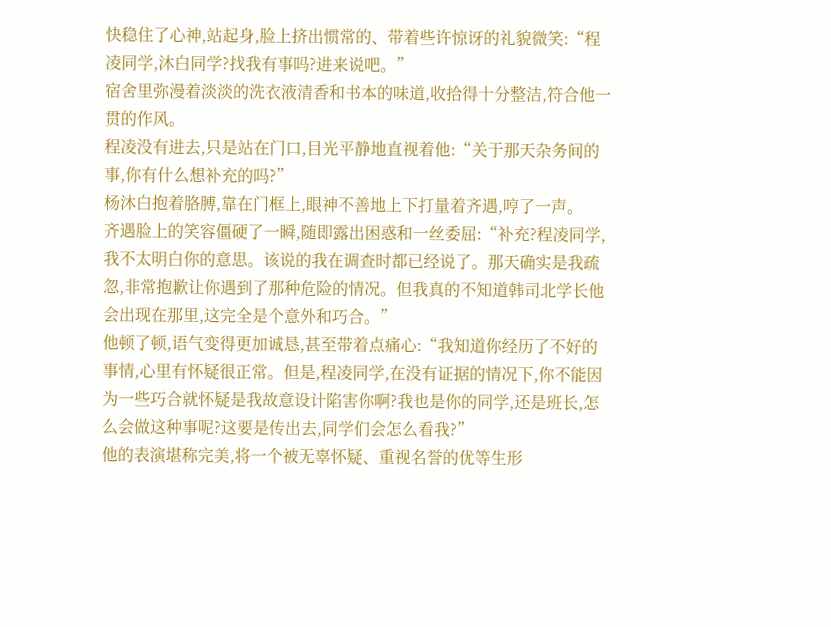快稳住了心神,站起身,脸上挤出惯常的、带着些许惊讶的礼貌微笑:“程凌同学,沐白同学?找我有事吗?进来说吧。”
宿舍里弥漫着淡淡的洗衣液清香和书本的味道,收拾得十分整洁,符合他一贯的作风。
程凌没有进去,只是站在门口,目光平静地直视着他:“关于那天杂务间的事,你有什么想补充的吗?”
杨沐白抱着胳膊,靠在门框上,眼神不善地上下打量着齐遇,哼了一声。
齐遇脸上的笑容僵硬了一瞬,随即露出困惑和一丝委屈:“补充?程凌同学,我不太明白你的意思。该说的我在调查时都已经说了。那天确实是我疏忽,非常抱歉让你遇到了那种危险的情况。但我真的不知道韩司北学长他会出现在那里,这完全是个意外和巧合。”
他顿了顿,语气变得更加诚恳,甚至带着点痛心:“我知道你经历了不好的事情,心里有怀疑很正常。但是,程凌同学,在没有证据的情况下,你不能因为一些巧合就怀疑是我故意设计陷害你啊?我也是你的同学,还是班长,怎么会做这种事呢?这要是传出去,同学们会怎么看我?”
他的表演堪称完美,将一个被无辜怀疑、重视名誉的优等生形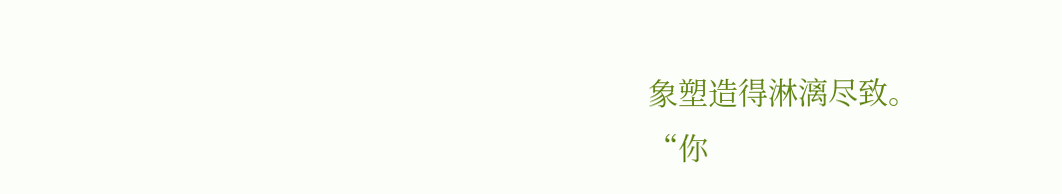象塑造得淋漓尽致。
“你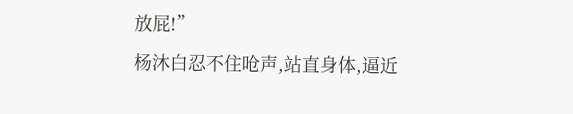放屁!”
杨沐白忍不住呛声,站直身体,逼近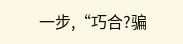一步,“巧合?骗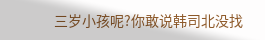三岁小孩呢?你敢说韩司北没找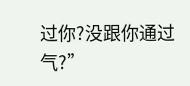过你?没跟你通过气?”